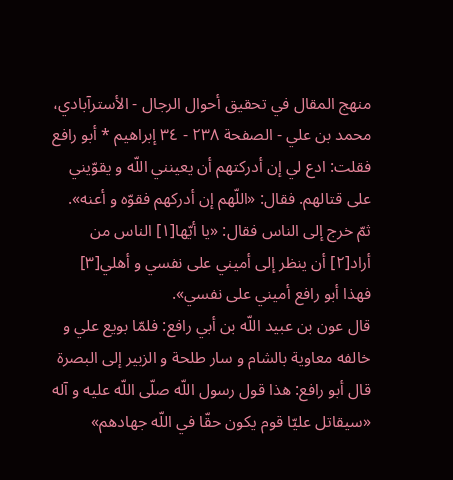منهج المقال في تحقيق أحوال الرجال - الأسترآبادي، محمد بن علي - الصفحة ٢٣٨ - ٣٤ إبراهيم * أبو رافع
فقلت: ادع لي إن أدركتهم أن يعينني اللّه و يقوّيني على قتالهم. فقال: «اللّهم إن أدركهم فقوّه و أعنه».
ثمّ خرج إلى الناس فقال: «يا أيّها[١] الناس من أراد[٢] أن ينظر إلى أميني على نفسي و أهلي[٣] فهذا أبو رافع أميني على نفسي».
قال عون بن عبيد اللّه بن أبي رافع: فلمّا بويع علي و خالفه معاوية بالشام و سار طلحة و الزبير إلى البصرة قال أبو رافع: هذا قول رسول اللّه صلّى اللّه عليه و آله «سيقاتل عليّا قوم يكون حقّا في اللّه جهادهم»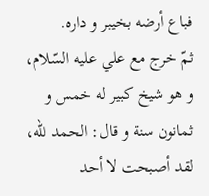فباع أرضه بخيبر و داره.
ثمّ خرج مع علي عليه السّلام، و هو شيخ كبير له خمس و ثمانون سنة و قال: الحمد للّه، لقد أصبحت لا أحد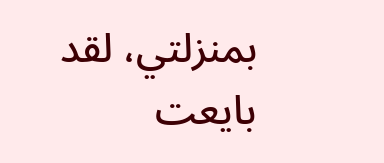بمنزلتي، لقد بايعت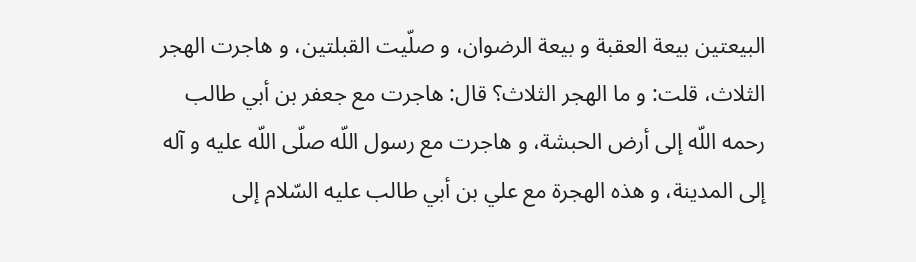البيعتين بيعة العقبة و بيعة الرضوان، و صلّيت القبلتين، و هاجرت الهجر الثلاث، قلت: و ما الهجر الثلاث؟ قال: هاجرت مع جعفر بن أبي طالب رحمه اللّه إلى أرض الحبشة، و هاجرت مع رسول اللّه صلّى اللّه عليه و آله إلى المدينة، و هذه الهجرة مع علي بن أبي طالب عليه السّلام إلى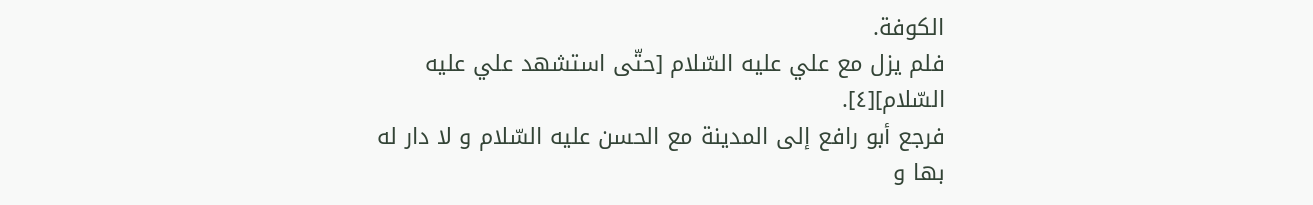الكوفة.
فلم يزل مع علي عليه السّلام [حتّى استشهد علي عليه السّلام][٤].
فرجع أبو رافع إلى المدينة مع الحسن عليه السّلام و لا دار له بها و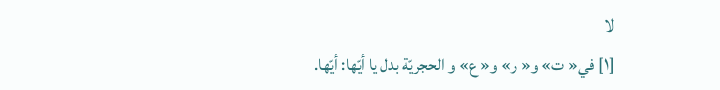لا
[١] في« ت» و« ر» و« ع» و الحجريّة بدل يا أيّها: أيّها.